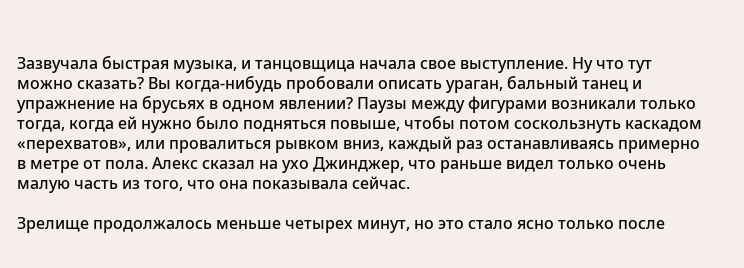Зазвучала быстрая музыка, и танцовщица начала свое выступление. Ну что тут можно сказать? Вы когда-нибудь пробовали описать ураган, бальный танец и упражнение на брусьях в одном явлении? Паузы между фигурами возникали только тогда, когда ей нужно было подняться повыше, чтобы потом соскользнуть каскадом «перехватов», или провалиться рывком вниз, каждый раз останавливаясь примерно в метре от пола. Алекс сказал на ухо Джинджер, что раньше видел только очень малую часть из того, что она показывала сейчас.

Зрелище продолжалось меньше четырех минут, но это стало ясно только после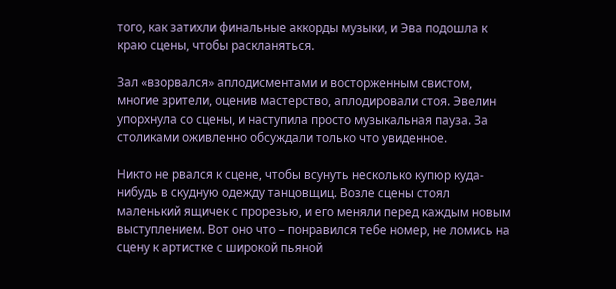того, как затихли финальные аккорды музыки, и Эва подошла к краю сцены, чтобы раскланяться.

Зал «взорвался» аплодисментами и восторженным свистом, многие зрители, оценив мастерство, аплодировали стоя. Эвелин упорхнула со сцены, и наступила просто музыкальная пауза. За столиками оживленно обсуждали только что увиденное.

Никто не рвался к сцене, чтобы всунуть несколько купюр куда-нибудь в скудную одежду танцовщиц. Возле сцены стоял маленький ящичек с прорезью, и его меняли перед каждым новым выступлением. Вот оно что – понравился тебе номер, не ломись на сцену к артистке с широкой пьяной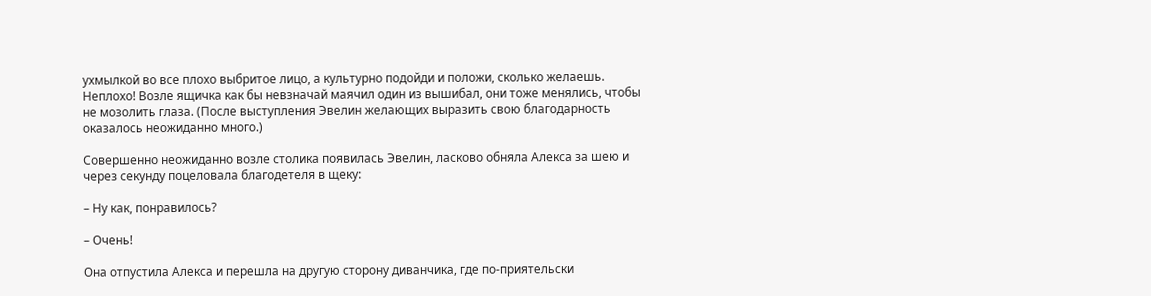ухмылкой во все плохо выбритое лицо, а культурно подойди и положи, сколько желаешь. Неплохо! Возле ящичка как бы невзначай маячил один из вышибал, они тоже менялись, чтобы не мозолить глаза. (После выступления Эвелин желающих выразить свою благодарность оказалось неожиданно много.)

Совершенно неожиданно возле столика появилась Эвелин, ласково обняла Алекса за шею и через секунду поцеловала благодетеля в щеку:

– Ну как, понравилось?

– Очень!

Она отпустила Алекса и перешла на другую сторону диванчика, где по-приятельски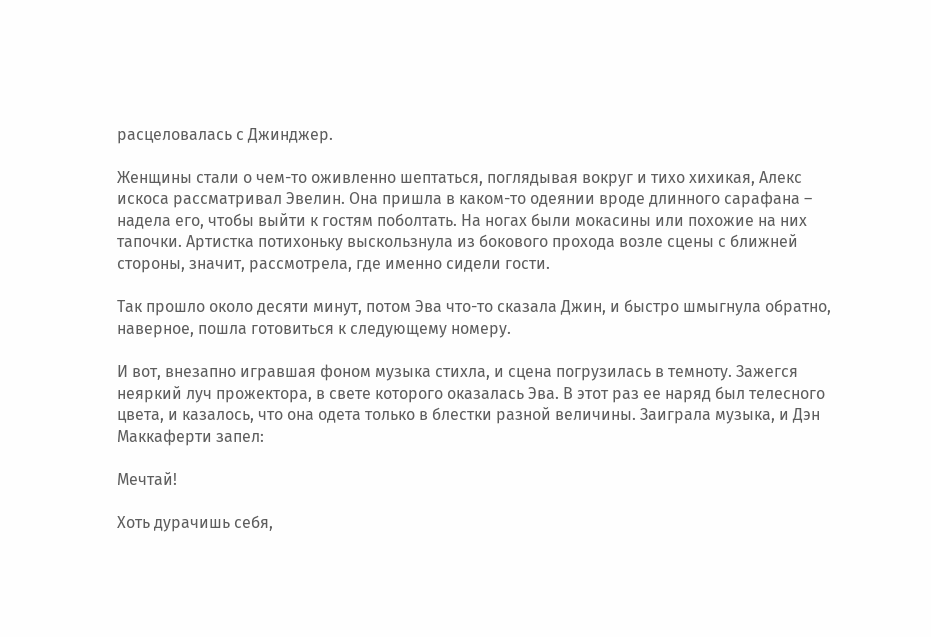расцеловалась с Джинджер.

Женщины стали о чем-то оживленно шептаться, поглядывая вокруг и тихо хихикая, Алекс искоса рассматривал Эвелин. Она пришла в каком-то одеянии вроде длинного сарафана – надела его, чтобы выйти к гостям поболтать. На ногах были мокасины или похожие на них тапочки. Артистка потихоньку выскользнула из бокового прохода возле сцены с ближней стороны, значит, рассмотрела, где именно сидели гости.

Так прошло около десяти минут, потом Эва что-то сказала Джин, и быстро шмыгнула обратно, наверное, пошла готовиться к следующему номеру.

И вот, внезапно игравшая фоном музыка стихла, и сцена погрузилась в темноту. Зажегся неяркий луч прожектора, в свете которого оказалась Эва. В этот раз ее наряд был телесного цвета, и казалось, что она одета только в блестки разной величины. Заиграла музыка, и Дэн Маккаферти запел:

Мечтай!

Хоть дурачишь себя,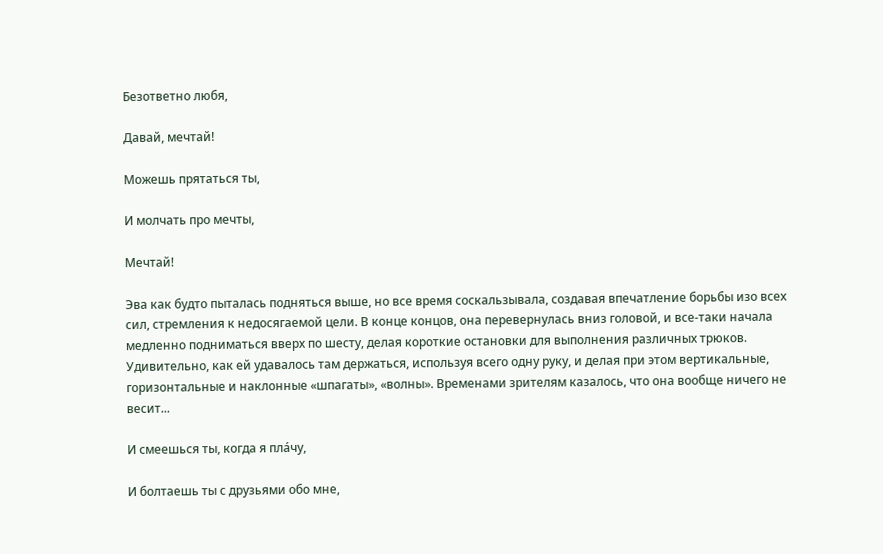Безответно любя,

Давай, мечтай!

Можешь прятаться ты,

И молчать про мечты,

Мечтай!

Эва как будто пыталась подняться выше, но все время соскальзывала, создавая впечатление борьбы изо всех сил, стремления к недосягаемой цели. В конце концов, она перевернулась вниз головой, и все-таки начала медленно подниматься вверх по шесту, делая короткие остановки для выполнения различных трюков. Удивительно, как ей удавалось там держаться, используя всего одну руку, и делая при этом вертикальные, горизонтальные и наклонные «шпагаты», «волны». Временами зрителям казалось, что она вообще ничего не весит...

И смеешься ты, когда я плáчу,

И болтаешь ты с друзьями обо мне,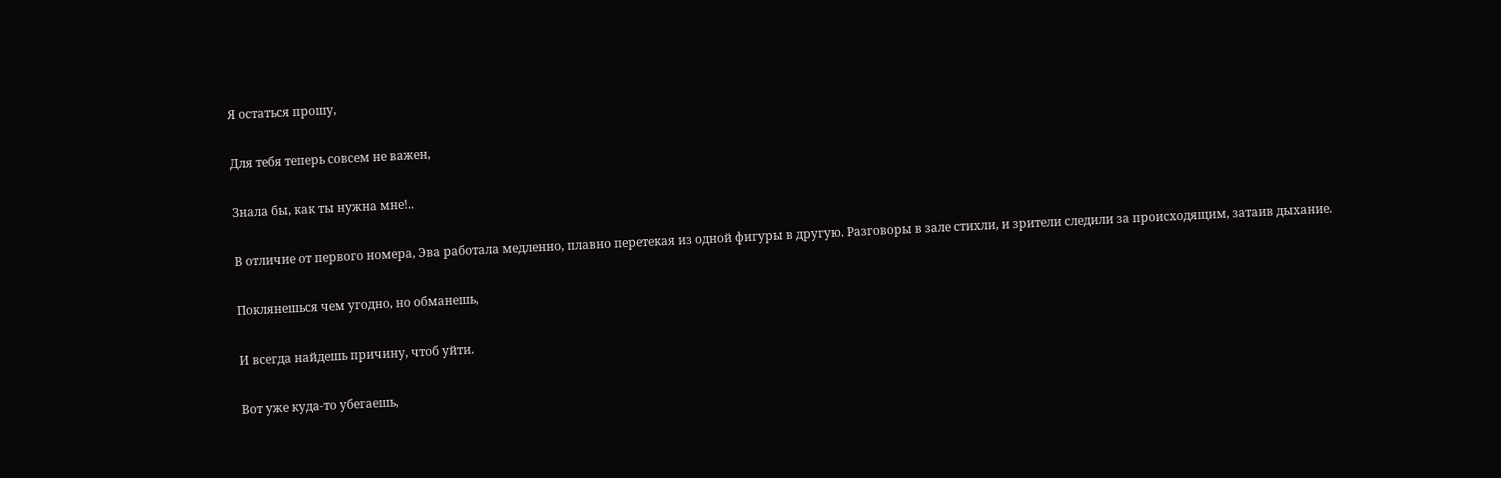Я остаться прошу,

Для тебя теперь совсем не важен,

Знала бы, как ты нужна мне!..

В отличие от первого номера, Эва работала медленно, плавно перетекая из одной фигуры в другую. Разговоры в зале стихли, и зрители следили за происходящим, затаив дыхание.

Поклянешься чем угодно, но обманешь,

И всегда найдешь причину, чтоб уйти.

Вот уже куда-то убегаешь,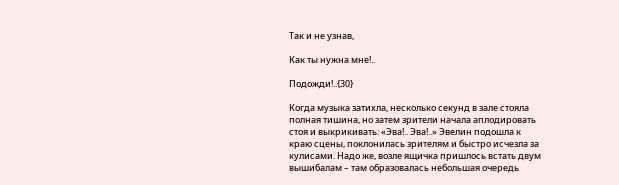Так и не узнав,

Как ты нужна мне!..

Подожди!..{30}

Когда музыка затихла, несколько секунд в зале стояла полная тишина, но затем зрители начала аплодировать стоя и выкрикивать: «Эва!.. Эва!..» Эвелин подошла к краю сцены, поклонилась зрителям и быстро исчезла за кулисами. Надо же, возле ящичка пришлось встать двум вышибалам – там образовалась небольшая очередь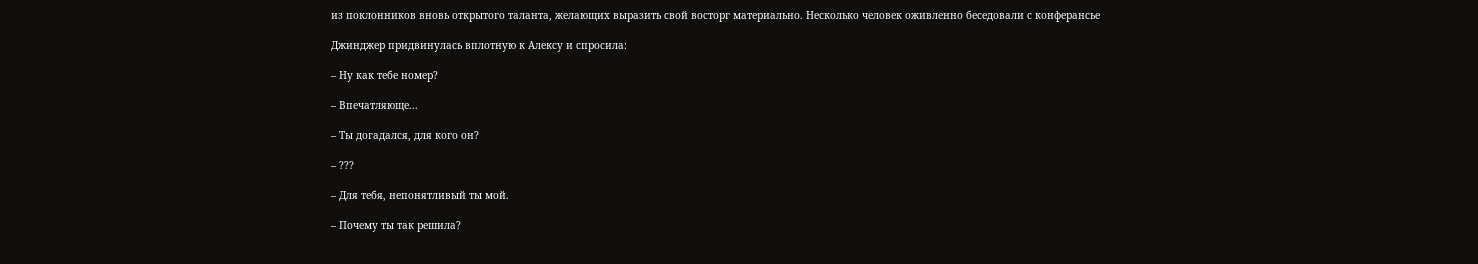из поклонников вновь открытого таланта, желающих выразить свой восторг материально. Несколько человек оживленно беседовали с конферансье

Джинджер придвинулась вплотную к Алексу и спросила:

– Ну как тебе номер?

– Впечатляюще...

– Ты догадался, для кого он?

– ???

– Для тебя, непонятливый ты мой.

– Почему ты так решила?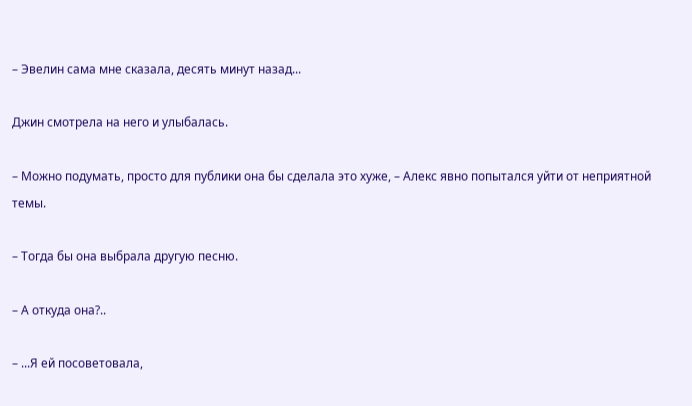– Эвелин сама мне сказала, десять минут назад...

Джин смотрела на него и улыбалась.

– Можно подумать, просто для публики она бы сделала это хуже, – Алекс явно попытался уйти от неприятной темы.

– Тогда бы она выбрала другую песню.

– А откуда она?..

– ...Я ей посоветовала,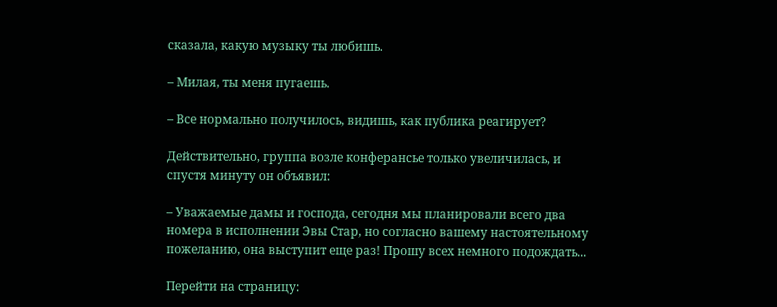сказала, какую музыку ты любишь.

– Милая, ты меня пугаешь.

– Все нормально получилось, видишь, как публика реагирует?

Действительно, группа возле конферансье только увеличилась, и спустя минуту он объявил:

– Уважаемые дамы и господа, сегодня мы планировали всего два номера в исполнении Эвы Стар, но согласно вашему настоятельному пожеланию, она выступит еще раз! Прошу всех немного подождать...

Перейти на страницу: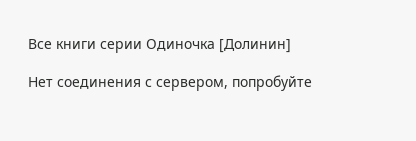Все книги серии Одиночка [Долинин]

Нет соединения с сервером, попробуйте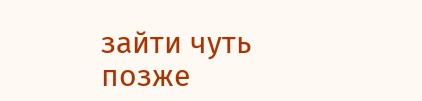зайти чуть позже